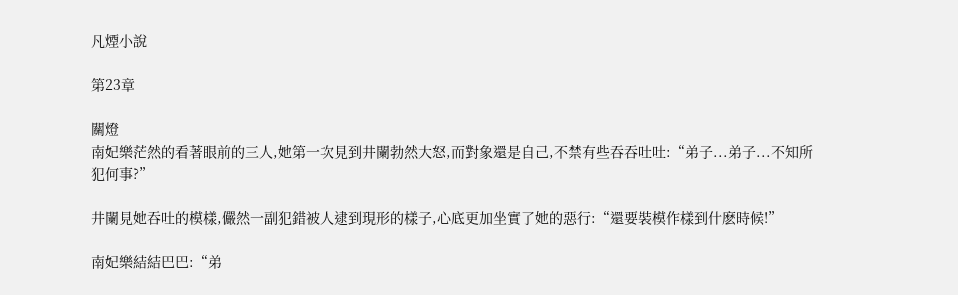凡煙小說

第23章

關燈
南妃樂茫然的看著眼前的三人,她第一次見到井闌勃然大怒,而對象還是自己,不禁有些吞吞吐吐:“弟子...弟子...不知所犯何事?”

井闌見她吞吐的模樣,儼然一副犯錯被人逮到現形的樣子,心底更加坐實了她的惡行:“還要裝模作樣到什麽時候!”

南妃樂結結巴巴:“弟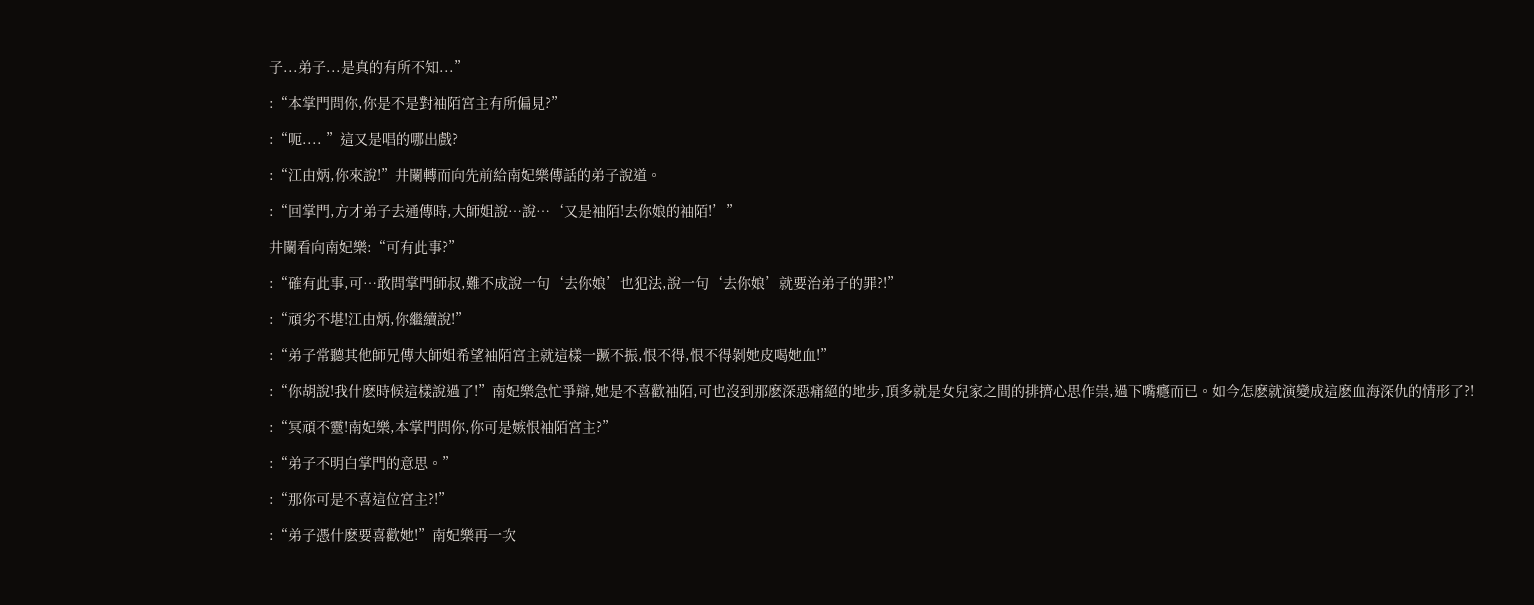子...弟子...是真的有所不知...”

:“本掌門問你,你是不是對袖陌宮主有所偏見?”

:“呃.... ”這又是唱的哪出戲?

:“江由炳,你來說!”井闌轉而向先前給南妃樂傳話的弟子說道。

:“回掌門,方才弟子去通傳時,大師姐說…說…‘又是袖陌!去你娘的袖陌!’”

井闌看向南妃樂:“可有此事?”

:“確有此事,可…敢問掌門師叔,難不成說一句‘去你娘’也犯法,說一句‘去你娘’就要治弟子的罪?!”

:“頑劣不堪!江由炳,你繼續說!”

:“弟子常聽其他師兄傳大師姐希望袖陌宮主就這樣一蹶不振,恨不得,恨不得剝她皮喝她血!”

:“你胡說!我什麽時候這樣說過了!”南妃樂急忙爭辯,她是不喜歡袖陌,可也沒到那麽深惡痛絕的地步,頂多就是女兒家之間的排擠心思作祟,過下嘴癮而已。如今怎麽就演變成這麽血海深仇的情形了?!

:“冥頑不靈!南妃樂,本掌門問你,你可是嫉恨袖陌宮主?”

:“弟子不明白掌門的意思。”

:“那你可是不喜這位宮主?!”

:“弟子憑什麽要喜歡她!”南妃樂再一次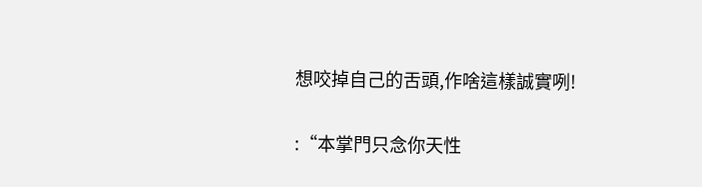想咬掉自己的舌頭,作啥這樣誠實咧!

:“本掌門只念你天性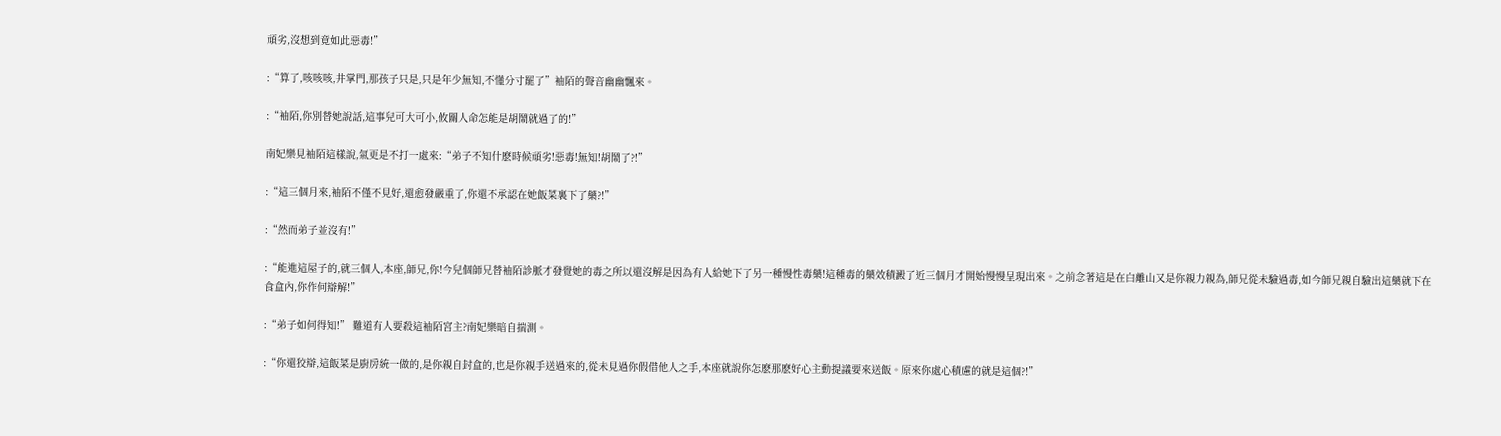頑劣,沒想到竟如此惡毒!”

:“算了,咳咳咳,井掌門,那孩子只是,只是年少無知,不懂分寸罷了”袖陌的聲音幽幽飄來。

:“袖陌,你別替她說話,這事兒可大可小,攸關人命怎能是胡鬧就過了的!”

南妃樂見袖陌這樣說,氣更是不打一處來:“弟子不知什麽時候頑劣!惡毒!無知!胡鬧了?!”

:“這三個月來,袖陌不僅不見好,還愈發嚴重了,你還不承認在她飯菜裏下了藥?!”

:“然而弟子並沒有!”

:“能進這屋子的,就三個人,本座,師兄,你!今兒個師兄替袖陌診脈才發覺她的毒之所以還沒解是因為有人給她下了另一種慢性毒藥!這種毒的藥效積澱了近三個月才開始慢慢呈現出來。之前念著這是在白離山又是你親力親為,師兄從未驗過毒,如今師兄親自驗出這藥就下在食盒內,你作何辯解!”

:“弟子如何得知!” 難道有人要殺這袖陌宮主?南妃樂暗自揣測。

:“你還狡辯,這飯菜是廚房統一做的,是你親自封盒的,也是你親手送過來的,從未見過你假借他人之手,本座就說你怎麽那麽好心主動提議要來送飯。原來你處心積慮的就是這個?!”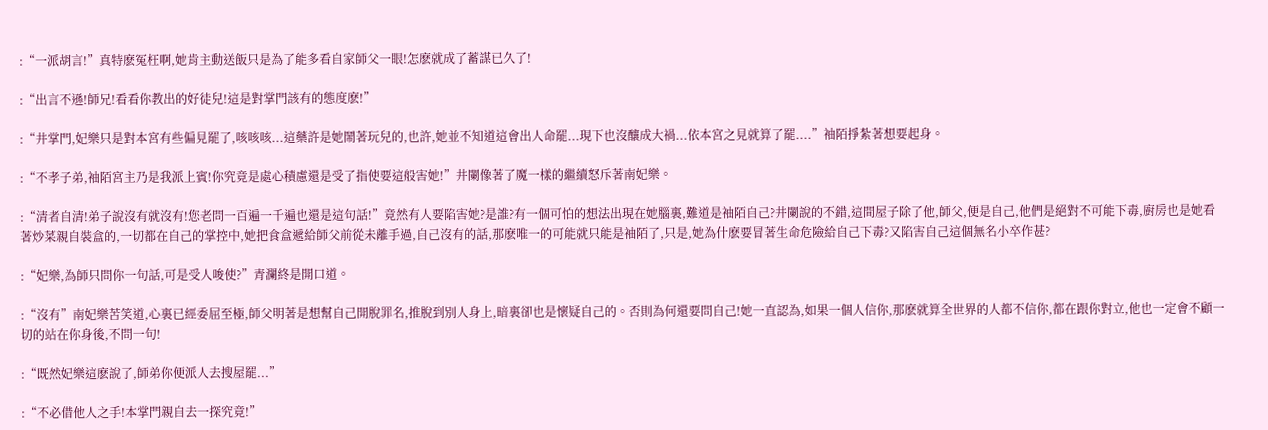:“一派胡言!”真特麽冤枉啊,她肯主動送飯只是為了能多看自家師父一眼!怎麽就成了蓄謀已久了!

:“出言不遜!師兄!看看你教出的好徒兒!這是對掌門該有的態度麽!”

:“井掌門,妃樂只是對本宮有些偏見罷了,咳咳咳...這藥許是她鬧著玩兒的,也許,她並不知道這會出人命罷...現下也沒釀成大禍...依本宮之見就算了罷....”袖陌掙紮著想要起身。

:“不孝子弟,袖陌宮主乃是我派上賓!你究竟是處心積慮還是受了指使要這般害她!”井闌像著了魔一樣的繼續怒斥著南妃樂。

:“清者自清!弟子說沒有就沒有!您老問一百遍一千遍也還是這句話!”竟然有人要陷害她?是誰?有一個可怕的想法出現在她腦裏,難道是袖陌自己?井闌說的不錯,這間屋子除了他,師父,便是自己,他們是絕對不可能下毒,廚房也是她看著炒菜親自裝盒的,一切都在自己的掌控中,她把食盒遞給師父前從未離手過,自己沒有的話,那麽唯一的可能就只能是袖陌了,只是,她為什麽要冒著生命危險給自己下毒?又陷害自己這個無名小卒作甚?

:“妃樂,為師只問你一句話,可是受人唆使?”青瀾終是開口道。

:“沒有”南妃樂苦笑道,心裏已經委屈至極,師父明著是想幫自己開脫罪名,推脫到別人身上,暗裏卻也是懷疑自己的。否則為何還要問自己!她一直認為,如果一個人信你,那麽就算全世界的人都不信你,都在跟你對立,他也一定會不顧一切的站在你身後,不問一句!

:“既然妃樂這麽說了,師弟你便派人去搜屋罷...”

:“不必借他人之手!本掌門親自去一探究竟!”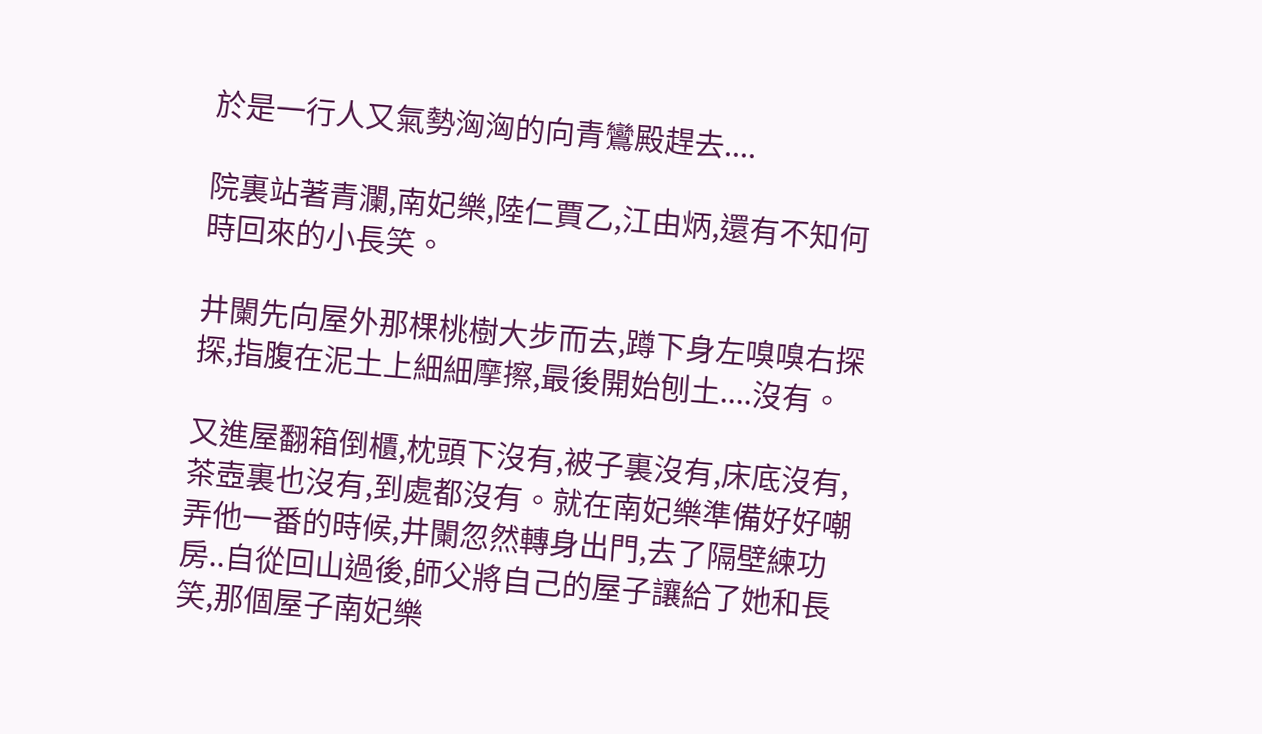於是一行人又氣勢洶洶的向青鸞殿趕去....

院裏站著青瀾,南妃樂,陸仁賈乙,江由炳,還有不知何時回來的小長笑。

井闌先向屋外那棵桃樹大步而去,蹲下身左嗅嗅右探探,指腹在泥土上細細摩擦,最後開始刨土....沒有。

又進屋翻箱倒櫃,枕頭下沒有,被子裏沒有,床底沒有,茶壺裏也沒有,到處都沒有。就在南妃樂準備好好嘲弄他一番的時候,井闌忽然轉身出門,去了隔壁練功房..自從回山過後,師父將自己的屋子讓給了她和長笑,那個屋子南妃樂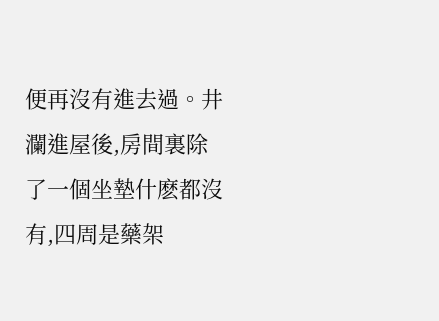便再沒有進去過。井瀾進屋後,房間裏除了一個坐墊什麽都沒有,四周是藥架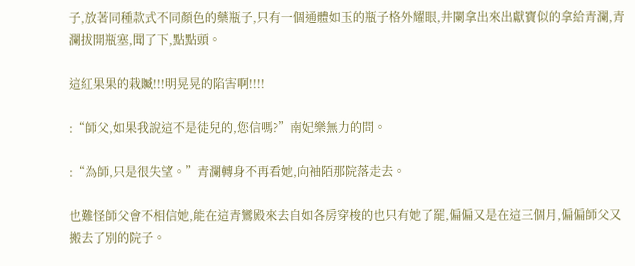子,放著同種款式不同顏色的藥瓶子,只有一個通體如玉的瓶子格外耀眼,井闌拿出來出獻寶似的拿給青瀾,青瀾拔開瓶塞,聞了下,點點頭。

這紅果果的栽贓!!!明晃晃的陷害啊!!!!

:“師父,如果我說這不是徒兒的,您信嗎?”南妃樂無力的問。

:“為師,只是很失望。”青瀾轉身不再看她,向袖陌那院落走去。

也難怪師父會不相信她,能在這青鸞殿來去自如各房穿梭的也只有她了罷,偏偏又是在這三個月,偏偏師父又搬去了別的院子。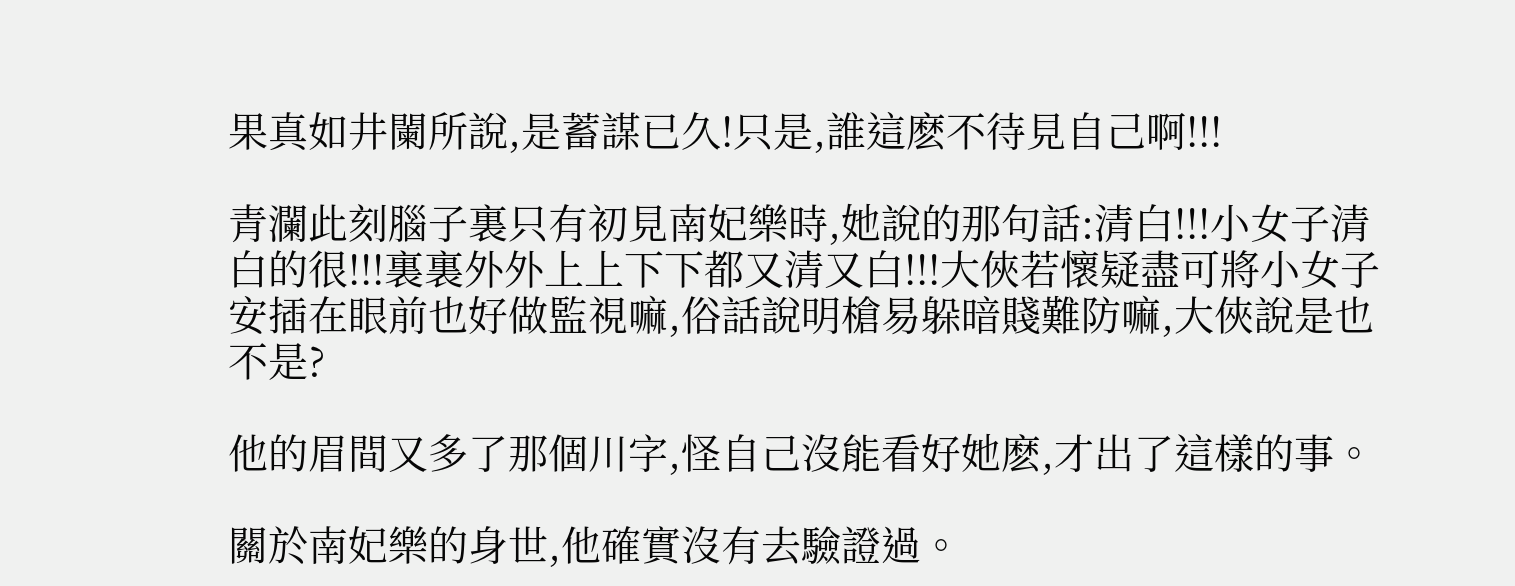果真如井闌所說,是蓄謀已久!只是,誰這麽不待見自己啊!!!

青瀾此刻腦子裏只有初見南妃樂時,她說的那句話:清白!!!小女子清白的很!!!裏裏外外上上下下都又清又白!!!大俠若懷疑盡可將小女子安插在眼前也好做監視嘛,俗話說明槍易躲暗賤難防嘛,大俠說是也不是?

他的眉間又多了那個川字,怪自己沒能看好她麽,才出了這樣的事。

關於南妃樂的身世,他確實沒有去驗證過。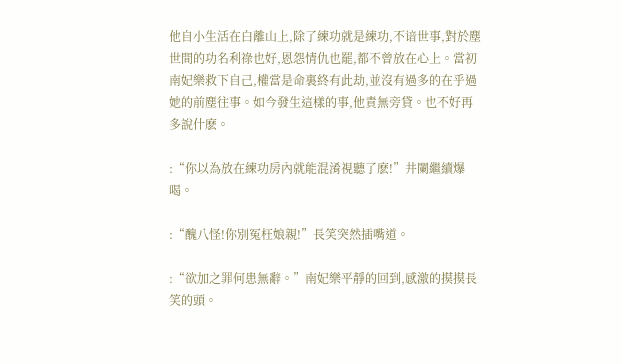他自小生活在白離山上,除了練功就是練功,不谙世事,對於塵世間的功名利祿也好,恩怨情仇也罷,都不曾放在心上。當初南妃樂救下自己,權當是命裏終有此劫,並沒有過多的在乎過她的前塵往事。如今發生這樣的事,他責無旁貸。也不好再多說什麽。

:“你以為放在練功房內就能混淆視聽了麽!”井闌繼續爆喝。

:“醜八怪!你別冤枉娘親!”長笑突然插嘴道。

:“欲加之罪何患無辭。”南妃樂平靜的回到,感激的摸摸長笑的頭。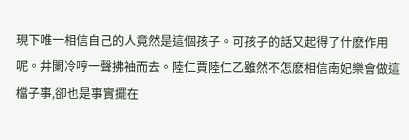現下唯一相信自己的人竟然是這個孩子。可孩子的話又起得了什麽作用呢。井闌冷哼一聲拂袖而去。陸仁賈陸仁乙雖然不怎麽相信南妃樂會做這檔子事,卻也是事實擺在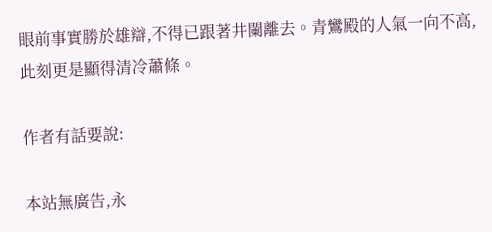眼前事實勝於雄辯,不得已跟著井闌離去。青鸞殿的人氣一向不高,此刻更是顯得清冷蕭條。

作者有話要說:

本站無廣告,永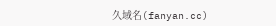久域名(fanyan.cc)